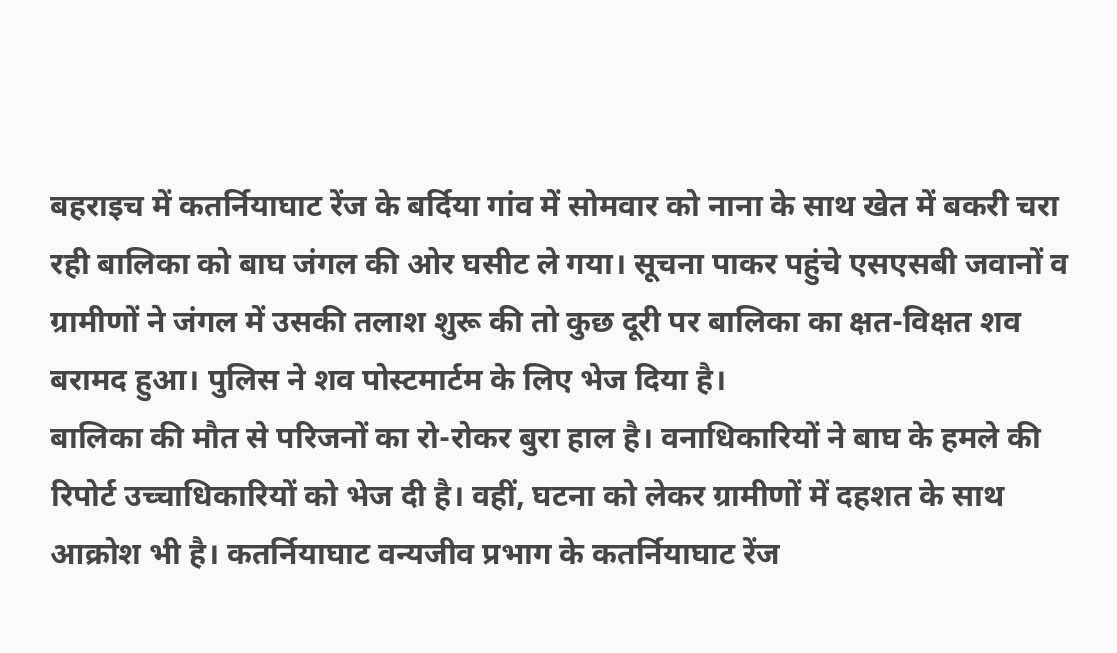बहराइच में कतर्नियाघाट रेंज के बर्दिया गांव में सोमवार को नाना के साथ खेत में बकरी चरा रही बालिका को बाघ जंगल की ओर घसीट ले गया। सूचना पाकर पहुंचे एसएसबी जवानों व ग्रामीणों ने जंगल में उसकी तलाश शुरू की तो कुछ दूरी पर बालिका का क्षत-विक्षत शव बरामद हुआ। पुलिस ने शव पोस्टमार्टम के लिए भेज दिया है।
बालिका की मौत से परिजनों का रो-रोकर बुरा हाल है। वनाधिकारियों ने बाघ के हमले की रिपोर्ट उच्चाधिकारियों को भेज दी है। वहीं, घटना को लेकर ग्रामीणों में दहशत के साथ आक्रोश भी है। कतर्नियाघाट वन्यजीव प्रभाग के कतर्नियाघाट रेंज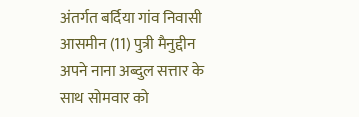अंतर्गत बर्दिया गांव निवासी आसमीन (11) पुत्री मैनुद्दीन अपने नाना अब्दुल सत्तार के साथ सोमवार को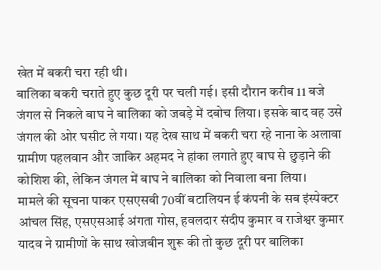खेत में बकरी चरा रही थी।
बालिका बकरी चराते हुए कुछ दूरी पर चली गई। इसी दौरान करीब 11 बजे जंगल से निकले बाघ ने बालिका को जबड़े में दबोच लिया। इसके बाद वह उसे जंगल की ओर घसीट ले गया। यह देख साथ में बकरी चरा रहे नाना के अलावा ग्रामीण पहलवान और जाकिर अहमद ने हांका लगाते हुए बाघ से छुड़ाने की कोशिश की, लेकिन जंगल में बाघ ने बालिका को निवाला बना लिया।
मामले की सूचना पाकर एसएसबी 70वीं बटालियन ई कंपनी के सब इंस्पेक्टर आंचल सिंह, एसएसआई अंगता गोस, हवलदार संदीप कुमार व राजेश्वर कुमार यादव ने ग्रामीणों के साथ खोजबीन शुरू की तो कुछ दूरी पर बालिका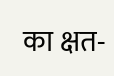का क्षत-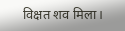विक्षत शव मिला।